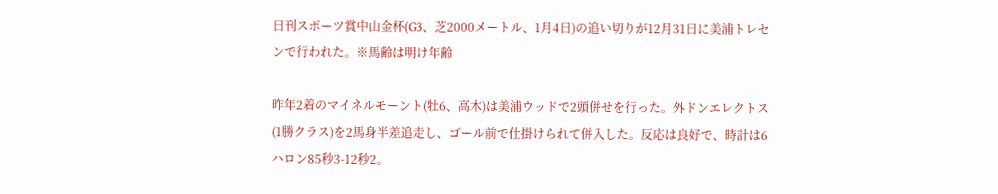日刊スポーツ賞中山金杯(G3、芝2000メートル、1月4日)の追い切りが12月31日に美浦トレセンで行われた。※馬齢は明け年齢

昨年2着のマイネルモーント(牡6、高木)は美浦ウッドで2頭併せを行った。外ドンエレクトス(1勝クラス)を2馬身半差追走し、ゴール前で仕掛けられて併入した。反応は良好で、時計は6ハロン85秒3-12秒2。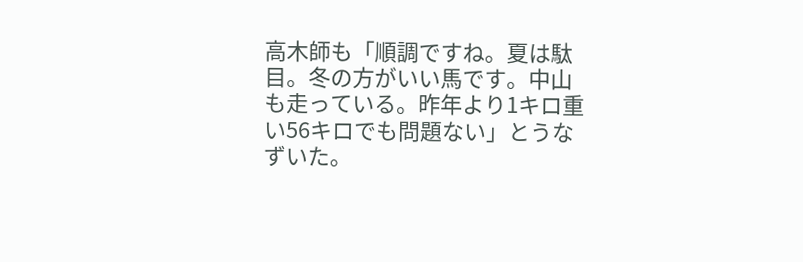高木師も「順調ですね。夏は駄目。冬の方がいい馬です。中山も走っている。昨年より1キロ重い56キロでも問題ない」とうなずいた。